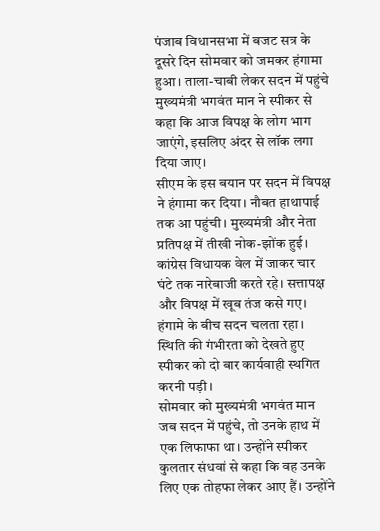पंजाब विधानसभा में बजट सत्र के दूसरे दिन सोमवार को जमकर हंगामा हुआ। ताला-चाबी लेकर सदन में पहुंचे मुख्यमंत्री भगवंत मान ने स्पीकर से कहा कि आज विपक्ष के लोग भाग जाएंगे, इसलिए अंदर से लॉक लगा दिया जाए।
सीएम के इस बयान पर सदन में विपक्ष ने हंगामा कर दिया। नौबत हाथापाई तक आ पहुंची। मुख्यमंत्री और नेता प्रतिपक्ष में तीखी नोक-झोंक हुई। कांग्रेस विधायक वेल में जाकर चार घंटे तक नारेबाजी करते रहे। सत्तापक्ष और विपक्ष में खूब तंज कसे गए। हंगामे के बीच सदन चलता रहा। स्थिति की गंभीरता को देखते हुए स्पीकर को दो बार कार्यवाही स्थगित करनी पड़ी।
सोमवार को मुख्यमंत्री भगवंत मान जब सदन में पहुंचे, तो उनके हाथ में एक लिफाफा था। उन्होंने स्पीकर कुलतार संधवां से कहा कि वह उनके लिए एक तोहफा लेकर आए हैं। उन्होंने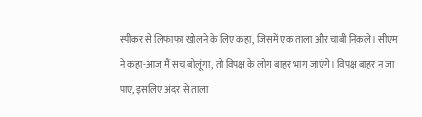स्पीकर से लिफाफा खोलने के लिए कहा, जिसमें एक ताला और चाबी निकले। सीएम ने कहा-आज मैं सच बोलूंगा, तो विपक्ष के लोग बाहर भाग जाएंगे। विपक्ष बाहर न जा पाए, इसलिए अंदर से ताला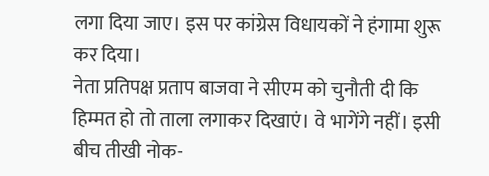लगा दिया जाए। इस पर कांग्रेस विधायकों ने हंगामा शुरू कर दिया।
नेता प्रतिपक्ष प्रताप बाजवा ने सीएम को चुनौती दी कि हिम्मत हो तो ताला लगाकर दिखाएं। वे भागेंगे नहीं। इसी बीच तीखी नोक-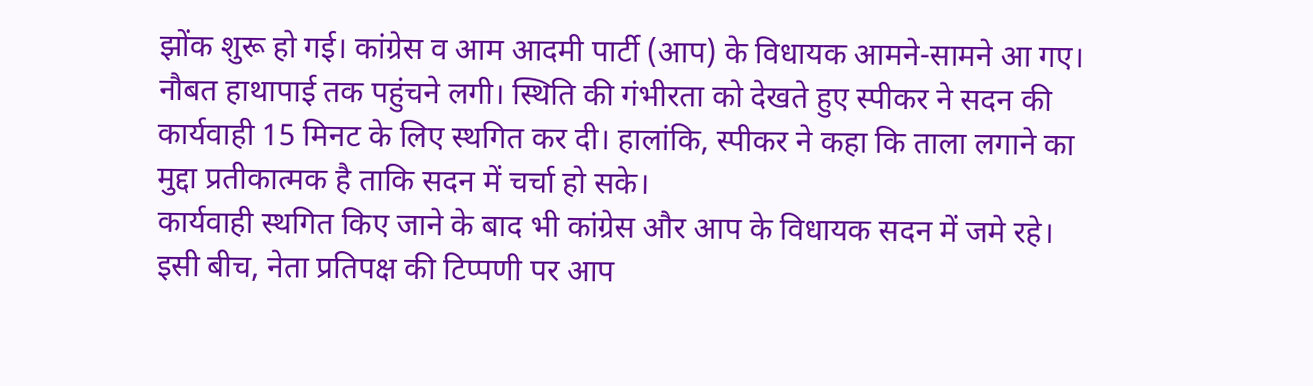झोंक शुरू हो गई। कांग्रेस व आम आदमी पार्टी (आप) के विधायक आमने-सामने आ गए। नौबत हाथापाई तक पहुंचने लगी। स्थिति की गंभीरता को देखते हुए स्पीकर ने सदन की कार्यवाही 15 मिनट के लिए स्थगित कर दी। हालांकि, स्पीकर ने कहा कि ताला लगाने का मुद्दा प्रतीकात्मक है ताकि सदन में चर्चा हो सके।
कार्यवाही स्थगित किए जाने के बाद भी कांग्रेस और आप के विधायक सदन में जमे रहे। इसी बीच, नेता प्रतिपक्ष की टिप्पणी पर आप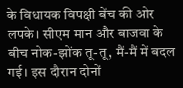के विधायक विपक्षी बेंच की ओर लपके। सीएम मान और बाजवा के बीच नोक-झोंक तू-तू, मैं-मैं में बदल गई। इस दौरान दोनों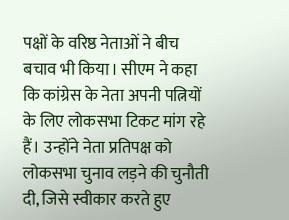पक्षों के वरिष्ठ नेताओं ने बीच बचाव भी किया। सीएम ने कहा कि कांग्रेस के नेता अपनी पत्नियों के लिए लोकसभा टिकट मांग रहे हैं। उन्होंने नेता प्रतिपक्ष को लोकसभा चुनाव लड़ने की चुनौती दी, जिसे स्वीकार करते हुए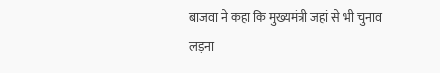बाजवा ने कहा कि मुख्यमंत्री जहां से भी चुनाव लड़ना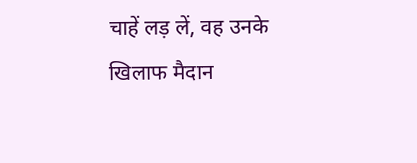चाहें लड़ लें, वह उनके खिलाफ मैदान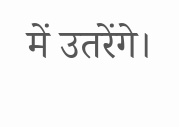में उतरेंगे।